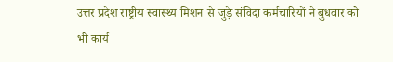उत्तर प्रदेश राष्ट्रीय स्वास्थ्य मिशन से जुड़े संविदा कर्मचारियों ने बुधवार को भी कार्य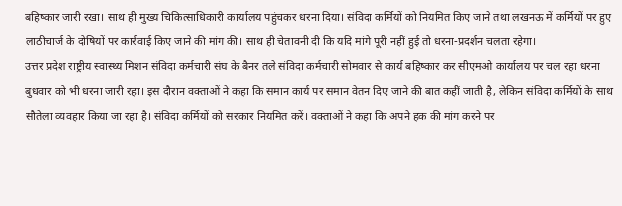बहिष्कार जारी रखा। साथ ही मुख्य चिकित्साधिकारी कार्यालय पहुंचकर धरना दिया। संविदा कर्मियों को नियमित किए जाने तथा लखनऊ में कर्मियों पर हुए लाठीचार्ज के दोषियों पर कार्रवाई किए जाने की मांग की। साथ ही चेतावनी दी कि यदि मांगे पूरी नहीं हुई तो धरना-प्रदर्शन चलता रहेगा।
उत्तर प्रदेश राष्ट्रीय स्वास्थ्य मिशन संविदा कर्मचारी संघ के बैनर तले संविदा कर्मचारी सोमवार से कार्य बहिष्कार कर सीएमओ कार्यालय पर चल रहा धरना बुधवार को भी धरना जारी रहा। इस दौरान वक्ताओं ने कहा कि समान कार्य पर समान वेतन दिए जाने की बात कहीं जाती है, लेकिन संविदा कर्मियों के साथ सौतेला व्यवहार किया जा रहा है। संविदा कर्मियों को सरकार नियमित करें। वक्ताओं ने कहा कि अपने हक की मांग करने पर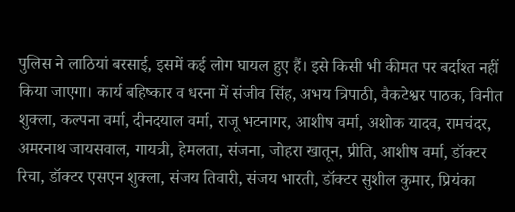पुलिस ने लाठियां बरसाई, इसमें कई लोग घायल हुए हैं। इसे किसी भी कीमत पर बर्दाश्त नहीं किया जाएगा। कार्य बहिष्कार व धरना में संजीव सिंह, अभय त्रिपाठी, वैकटेश्वर पाठक, विनीत शुक्ला, कल्पना वर्मा, दीनदयाल वर्मा, राजू भटनागर, आशीष वर्मा, अशोक यादव, रामचंदर, अमरनाथ जायसवाल, गायत्री, हेमलता, संजना, जोहरा खातून, प्रीति, आशीष वर्मा, डॉक्टर रिचा, डॉक्टर एसएन शुक्ला, संजय तिवारी, संजय भारती, डॉक्टर सुशील कुमार, प्रियंका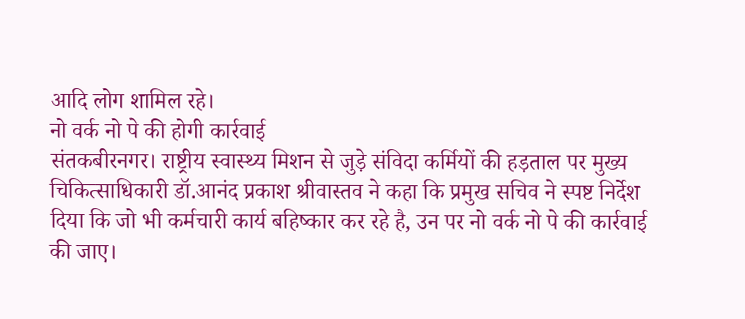आदि लोग शामिल रहे।
नो वर्क नो पे की होगी कार्रवाई
संतकबीरनगर। राष्ट्रीय स्वास्थ्य मिशन से जुड़े संविदा कर्मियों की हड़ताल पर मुख्य चिकित्साधिकारी डॉ.आनंद प्रकाश श्रीवास्तव ने कहा कि प्रमुख सचिव ने स्पष्ट निर्देश दिया कि जो भी कर्मचारी कार्य बहिष्कार कर रहे है, उन पर नो वर्क नो पे की कार्रवाई की जाए।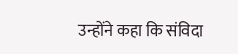उन्होंने कहा कि संविदा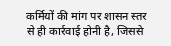कर्मियों की मांग पर शासन स्तर से ही कार्रवाई होनी है, जिससे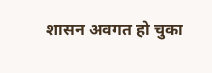शासन अवगत हो चुका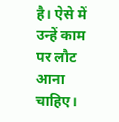है। ऐसे में उन्हें काम पर लौट आना चाहिए।